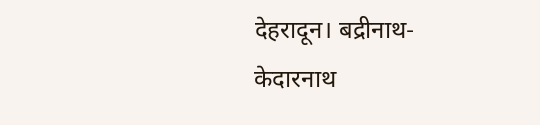देहरादून। बद्रीनाथ-केदारनाथ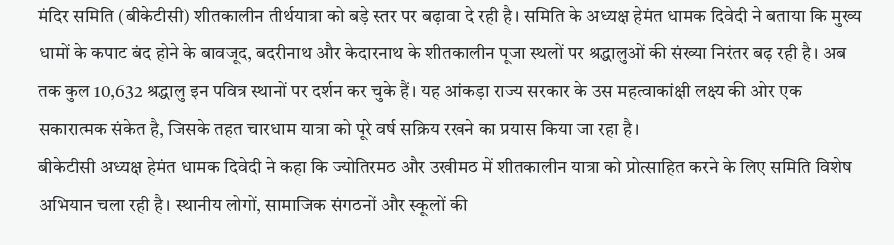मंदिर समिति (बीकेटीसी) शीतकालीन तीर्थयात्रा को बड़े स्तर पर बढ़ावा दे रही है। समिति के अध्यक्ष हेमंत धामक दिवेदी ने बताया कि मुख्य धामों के कपाट बंद होने के बावजूद, बदरीनाथ और केदारनाथ के शीतकालीन पूजा स्थलों पर श्रद्धालुओं की संख्या निरंतर बढ़ रही है। अब तक कुल 10,632 श्रद्धालु इन पवित्र स्थानों पर दर्शन कर चुके हैं। यह आंकड़ा राज्य सरकार के उस महत्वाकांक्षी लक्ष्य की ओर एक सकारात्मक संकेत है, जिसके तहत चारधाम यात्रा को पूरे वर्ष सक्रिय रखने का प्रयास किया जा रहा है।
बीकेटीसी अध्यक्ष हेमंत धामक दिवेदी ने कहा कि ज्योतिरमठ और उखीमठ में शीतकालीन यात्रा को प्रोत्साहित करने के लिए समिति विशेष अभियान चला रही है। स्थानीय लोगों, सामाजिक संगठनों और स्कूलों की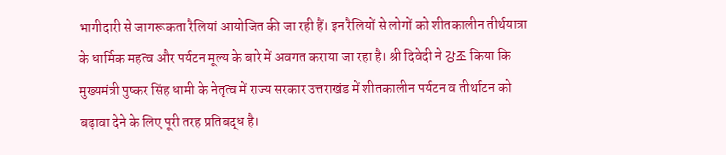भागीदारी से जागरूकता रैलियां आयोजित की जा रही हैं। इन रैलियों से लोगों को शीतकालीन तीर्थयात्रा के धार्मिक महत्व और पर्यटन मूल्य के बारे में अवगत कराया जा रहा है। श्री दिवेदी ने 강조 किया कि मुख्यमंत्री पुष्कर सिंह धामी के नेतृत्व में राज्य सरकार उत्तराखंड में शीतकालीन पर्यटन व तीर्थाटन को बढ़ावा देने के लिए पूरी तरह प्रतिबद्ध है।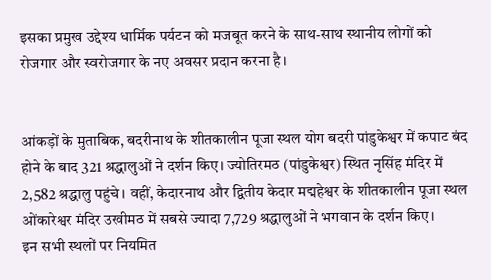इसका प्रमुख उद्देश्य धार्मिक पर्यटन को मजबूत करने के साथ-साथ स्थानीय लोगों को रोजगार और स्वरोजगार के नए अवसर प्रदान करना है।


आंकड़ों के मुताबिक, बदरीनाथ के शीतकालीन पूजा स्थल योग बदरी पांडुकेश्वर में कपाट बंद होने के बाद 321 श्रद्धालुओं ने दर्शन किए। ज्योतिरमठ (पांडुकेश्वर) स्थित नृसिंह मंदिर में 2,582 श्रद्धालु पहुंचे। वहीं, केदारनाथ और द्वितीय केदार मद्महेश्वर के शीतकालीन पूजा स्थल ओंकारेश्वर मंदिर उखीमठ में सबसे ज्यादा 7,729 श्रद्धालुओं ने भगवान के दर्शन किए।
इन सभी स्थलों पर नियमित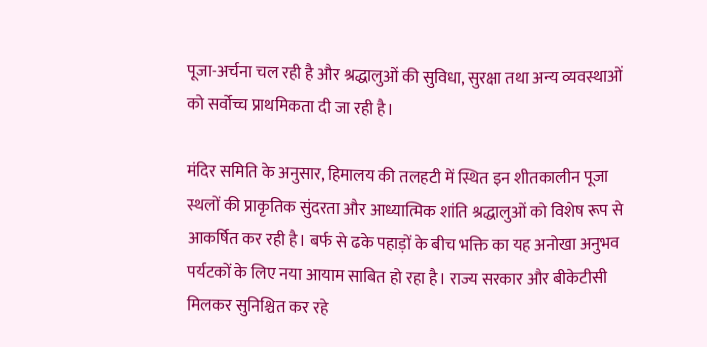पूजा-अर्चना चल रही है और श्रद्धालुओं की सुविधा, सुरक्षा तथा अन्य व्यवस्थाओं को सर्वोच्च प्राथमिकता दी जा रही है।

मंदिर समिति के अनुसार, हिमालय की तलहटी में स्थित इन शीतकालीन पूजा स्थलों की प्राकृतिक सुंदरता और आध्यात्मिक शांति श्रद्धालुओं को विशेष रूप से आकर्षित कर रही है। बर्फ से ढके पहाड़ों के बीच भक्ति का यह अनोखा अनुभव पर्यटकों के लिए नया आयाम साबित हो रहा है। राज्य सरकार और बीकेटीसी मिलकर सुनिश्चित कर रहे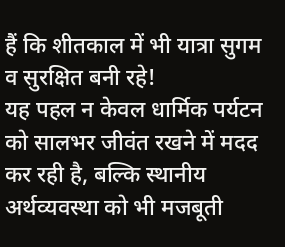हैं कि शीतकाल में भी यात्रा सुगम व सुरक्षित बनी रहे!
यह पहल न केवल धार्मिक पर्यटन को सालभर जीवंत रखने में मदद कर रही है, बल्कि स्थानीय अर्थव्यवस्था को भी मजबूती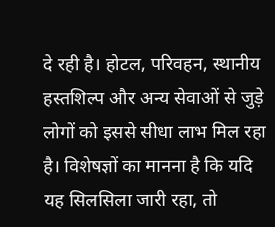दे रही है। होटल, परिवहन, स्थानीय हस्तशिल्प और अन्य सेवाओं से जुड़े लोगों को इससे सीधा लाभ मिल रहा है। विशेषज्ञों का मानना है कि यदि यह सिलसिला जारी रहा, तो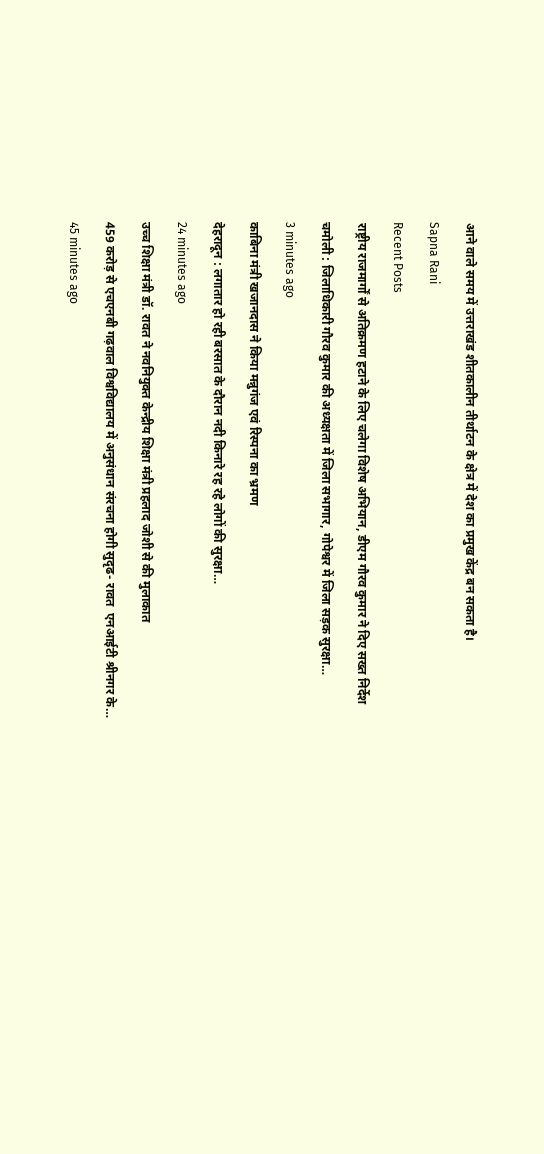आने वाले समय में उत्तराखंड शीतकालीन तीर्थाटन के क्षेत्र में देश का प्रमुख केंद्र बन सकता है।

Sapna Rani

Recent Posts

राष्ट्रीय राजमार्गों से अतिक्रमण हटाने के लिए चलेगा विशेष अभियान, डीएम गौरव कुमार ने दिए सख्त निर्देश

चमोली : जिलाधिकारी गौरव कुमार की अध्यक्षता में जिला सभागार, गोपेश्वर में जिला सड़क सुरक्षा…

3 minutes ago

काबिना मंत्री खजानदास ने किया मन्नुगंज एवं रिस्पना का भ्रमण

देहरादून : लगातार हो रही बरसात के दौरान नदी किनारे रह रहे लोगों की सुरक्षा…

24 minutes ago

उच्च शिक्षा मंत्री डॉ. रावत ने नवनियुक्त केन्द्रीय शिक्षा मंत्री प्रहलाद जोशी से की मुलाकात

459 करोड़ से एचएनबी गढ़वाल विश्वविद्यालय में अनुसंधान संरचना होगी सुदृढ- रावत  एनआईटी श्रीनगर के…

45 minutes ago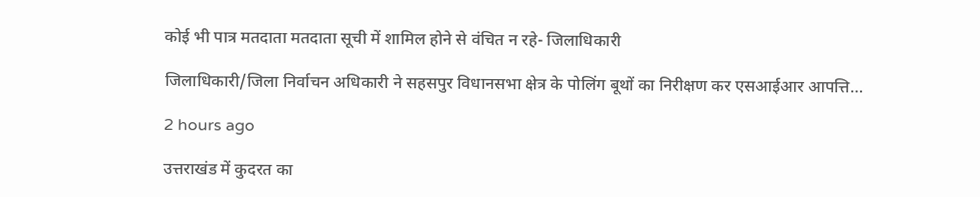कोई भी पात्र मतदाता मतदाता सूची में शामिल होने से वंचित न रहे- जिलाधिकारी

जिलाधिकारी/जिला निर्वाचन अधिकारी ने सहसपुर विधानसभा क्षेत्र के पोलिंग बूथों का निरीक्षण कर एसआईआर आपत्ति…

2 hours ago

उत्तराखंड में कुदरत का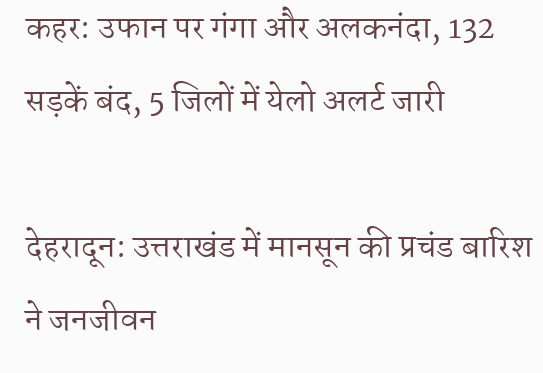कहर: उफान पर गंगा और अलकनंदा, 132 सड़कें बंद, 5 जिलों में येलो अलर्ट जारी

देहरादून: उत्तराखंड में मानसून की प्रचंड बारिश ने जनजीवन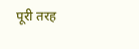पूरी तरह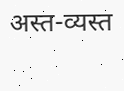अस्त-व्यस्त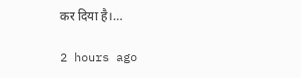कर दिया है।…

2 hours ago